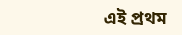এই প্রথম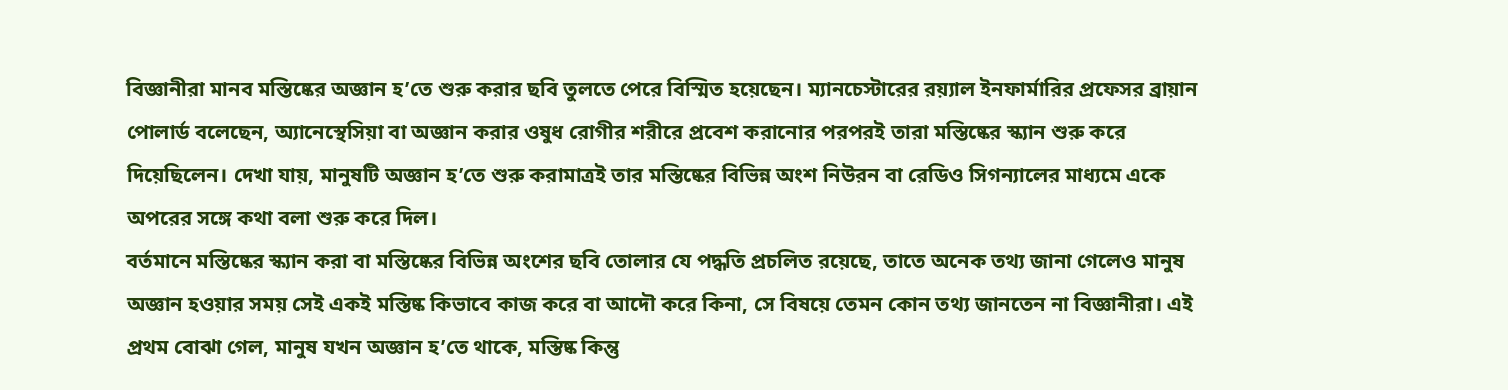বিজ্ঞানীরা মানব মস্তিষ্কের অজ্ঞান হ’তে শুরু করার ছবি তুলতে পেরে বিস্মিত হয়েছেন। ম্যানচেস্টারের রয়্যাল ইনফার্মারির প্রফেসর ব্রায়ান পোলার্ড বলেছেন, অ্যানেস্থেসিয়া বা অজ্ঞান করার ওষুধ রোগীর শরীরে প্রবেশ করানোর পরপরই তারা মস্তিষ্কের স্ক্যান শুরু করে দিয়েছিলেন। দেখা যায়, মানুষটি অজ্ঞান হ’তে শুরু করামাত্রই তার মস্তিষ্কের বিভিন্ন অংশ নিউরন বা রেডিও সিগন্যালের মাধ্যমে একে অপরের সঙ্গে কথা বলা শুরু করে দিল।
বর্তমানে মস্তিষ্কের স্ক্যান করা বা মস্তিষ্কের বিভিন্ন অংশের ছবি তোলার যে পদ্ধতি প্রচলিত রয়েছে, তাতে অনেক তথ্য জানা গেলেও মানুষ অজ্ঞান হওয়ার সময় সেই একই মস্তিষ্ক কিভাবে কাজ করে বা আদৌ করে কিনা, সে বিষয়ে তেমন কোন তথ্য জানতেন না বিজ্ঞানীরা। এই প্রথম বোঝা গেল, মানুষ যখন অজ্ঞান হ’তে থাকে, মস্তিষ্ক কিন্তু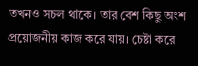তখনও সচল থাকে। তার বেশ কিছু অংশ প্রয়োজনীয় কাজ করে যায়। চেষ্টা করে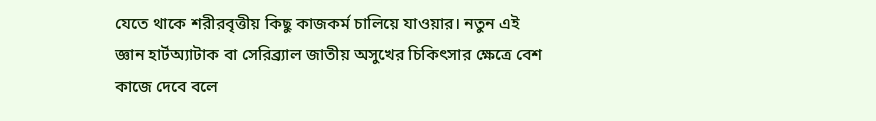যেতে থাকে শরীরবৃত্তীয় কিছু কাজকর্ম চালিয়ে যাওয়ার। নতুন এই জ্ঞান হার্টঅ্যাটাক বা সেরিব্র্যাল জাতীয় অসুখের চিকিৎসার ক্ষেত্রে বেশ কাজে দেবে বলে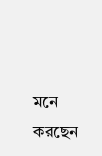মনে করছেন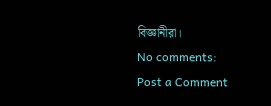বিজ্ঞানীরা।
No comments:
Post a Comment